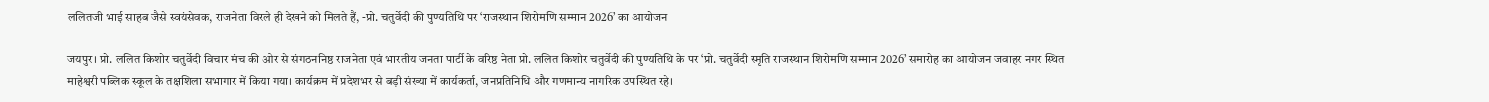ललितजी भाई साहब जैसे स्वयंसेवक, राजनेता विरले ही देखने को मिलते हैं, -प्रो. चतुर्वेदी की पुण्यतिथि पर ‘राजस्थान शिरोमणि सम्मान 2026’ का आयोजन

जयपुर। प्रो. ललित किशोर चतुर्वेदी विचार मंच की ओर से संगठननिष्ठ राजनेता एवं भारतीय जनता पार्टी के वरिष्ठ नेता प्रो. ललित किशोर चतुर्वेदी की पुण्यतिथि के पर ‘प्रो. चतुर्वेदी स्मृति राजस्थान शिरोमणि सम्मान 2026’ समारोह का आयोजन जवाहर नगर स्थित माहेश्वरी पब्लिक स्कूल के तक्षशिला सभागार में किया गया। कार्यक्रम में प्रदेशभर से बड़ी संख्या में कार्यकर्ता, जनप्रतिनिधि और गणमान्य नागरिक उपस्थित रहे।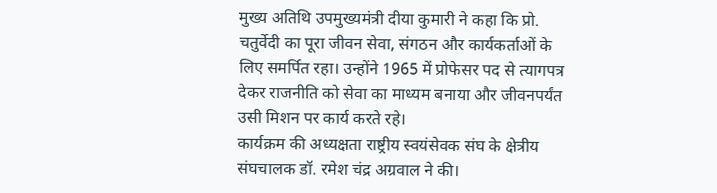मुख्य अतिथि उपमुख्यमंत्री दीया कुमारी ने कहा कि प्रो. चतुर्वेदी का पूरा जीवन सेवा, संगठन और कार्यकर्ताओं के लिए समर्पित रहा। उन्होंने 1965 में प्रोफेसर पद से त्यागपत्र देकर राजनीति को सेवा का माध्यम बनाया और जीवनपर्यंत उसी मिशन पर कार्य करते रहे।
कार्यक्रम की अध्यक्षता राष्ट्रीय स्वयंसेवक संघ के क्षेत्रीय संघचालक डॉ. रमेश चंद्र अग्रवाल ने की।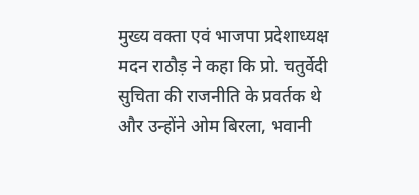मुख्य वक्ता एवं भाजपा प्रदेशाध्यक्ष मदन राठौड़ ने कहा कि प्रो. चतुर्वेदी सुचिता की राजनीति के प्रवर्तक थे और उन्होंने ओम बिरला, भवानी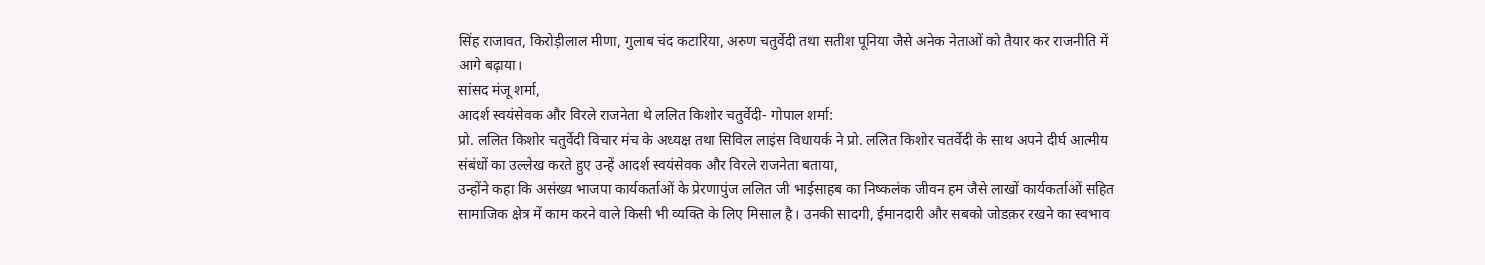सिंह राजावत, किरोड़ीलाल मीणा, गुलाब चंद कटारिया, अरुण चतुर्वेदी तथा सतीश पूनिया जैसे अनेक नेताओं को तैयार कर राजनीति में आगे बढ़ाया।
सांसद मंजू शर्मा,
आदर्श स्वयंसेवक और विरले राजनेता थे ललित किशोर चतुर्वेदी- गोपाल शर्मा:
प्रो. ललित किशोर चतुर्वेदी विचार मंच के अध्यक्ष तथा सिविल लाइंस विधायर्क ने प्रो. ललित किशोर चतर्वेदी के साथ अपने दीर्घ आत्मीय संबंधों का उल्लेख करते हुए उन्हें आदर्श स्वयंसेवक और विरले राजनेता बताया,
उन्होंने कहा कि असंख्य भाजपा कार्यकर्ताओं के प्रेरणापुंज ललित जी भाईसाहब का निष्कलंक जीवन हम जैसे लाखों कार्यकर्ताओं सहित सामाजिक क्षेत्र में काम करने वाले किसी भी व्यक्ति के लिए मिसाल है। उनकी सादगी, ईमानदारी और सबको जोडक़र रखने का स्वभाव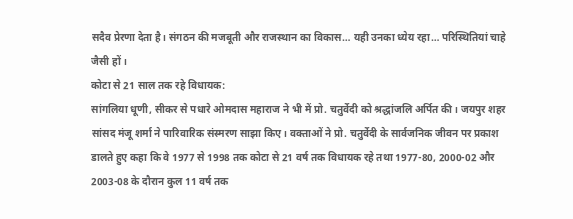सदैव प्रेरणा देता है। संगठन की मजबूती और राजस्थान का विकास… यही उनका ध्येय रहा… परिस्थितियां चाहे जैसी हों।
कोटा से 21 साल तक रहे विधायक:
सांगलिया धूणी, सीकर से पधारे ओमदास महाराज ने भी में प्रो. चतुर्वेदी को श्रद्धांजलि अर्पित की। जयपुर शहर सांसद मंजू शर्मा ने पारिवारिक संस्मरण साझा किए। वक्ताओं ने प्रो. चतुर्वेदी के सार्वजनिक जीवन पर प्रकाश डालते हुए कहा कि वे 1977 से 1998 तक कोटा से 21 वर्ष तक विधायक रहे तथा 1977-80, 2000-02 और 2003-08 के दौरान कुल 11 वर्ष तक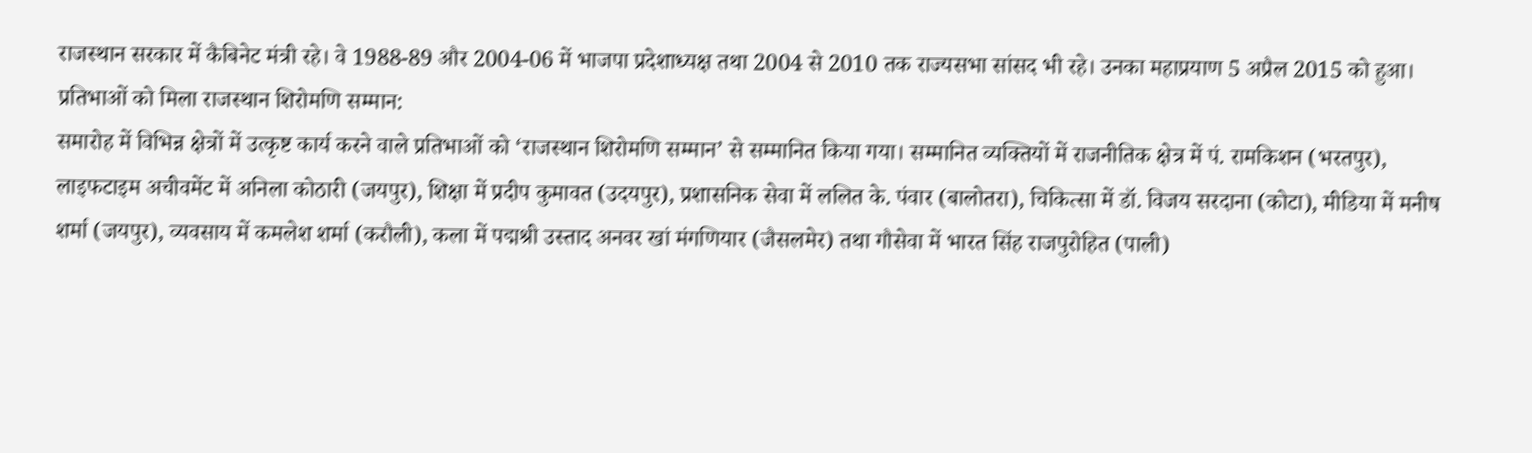राजस्थान सरकार में कैबिनेट मंत्री रहे। वे 1988-89 और 2004-06 में भाजपा प्रदेशाध्यक्ष तथा 2004 से 2010 तक राज्यसभा सांसद भी रहे। उनका महाप्रयाण 5 अप्रैल 2015 को हुआ।
प्रतिभाओं को मिला राजस्थान शिरोमणि सम्मान:
समारोह में विभिन्न क्षेत्रों में उत्कृष्ट कार्य करने वाले प्रतिभाओं को ‘राजस्थान शिरोमणि सम्मान’ से सम्मानित किया गया। सम्मानित व्यक्तियों में राजनीतिक क्षेत्र में पं. रामकिशन (भरतपुर), लाइफटाइम अचीवमेंट में अनिला कोठारी (जयपुर), शिक्षा में प्रदीप कुमावत (उदयपुर), प्रशासनिक सेवा में ललित के. पंवार (बालोतरा), चिकित्सा में डॉ. विजय सरदाना (कोटा), मीडिया में मनीष शर्मा (जयपुर), व्यवसाय में कमलेश शर्मा (करौली), कला में पद्मश्री उस्ताद अनवर खां मंगणियार (जैसलमेर) तथा गौसेवा में भारत सिंह राजपुरोहित (पाली)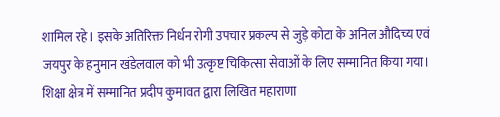शामिल रहे। इसके अतिरिक्त निर्धन रोगी उपचार प्रकल्प से जुड़े कोटा के अनिल औदिच्य एवं जयपुर के हनुमान खंडेलवाल को भी उत्कृष्ट चिकित्सा सेवाओं के लिए सम्मानित किया गया। शिक्षा क्षेत्र में सम्मानित प्रदीप कुमावत द्वारा लिखित महाराणा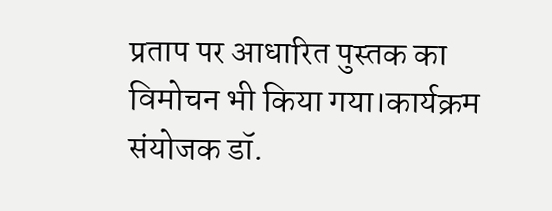प्रताप पर आधारित पुस्तक का विमोचन भी किया गया।कार्यक्रम संयोजक डॉ.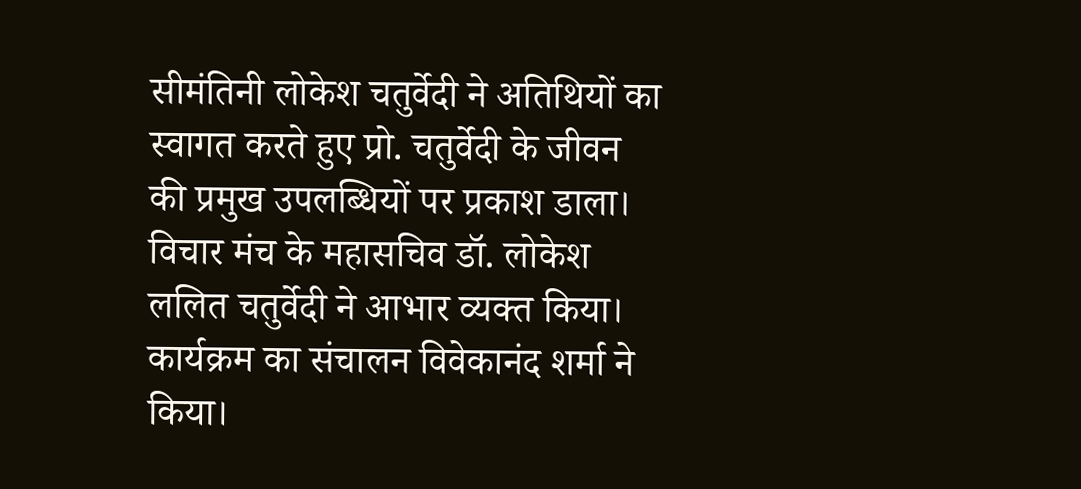सीमंतिनी लोकेश चतुर्वेदी ने अतिथियों का स्वागत करते हुए प्रो. चतुर्वेदी के जीवन की प्रमुख उपलब्धियों पर प्रकाश डाला। विचार मंच के महासचिव डॉ. लोकेश ललित चतुर्वेदी ने आभार व्यक्त किया। कार्यक्रम का संचालन विवेकानंद शर्मा ने किया।